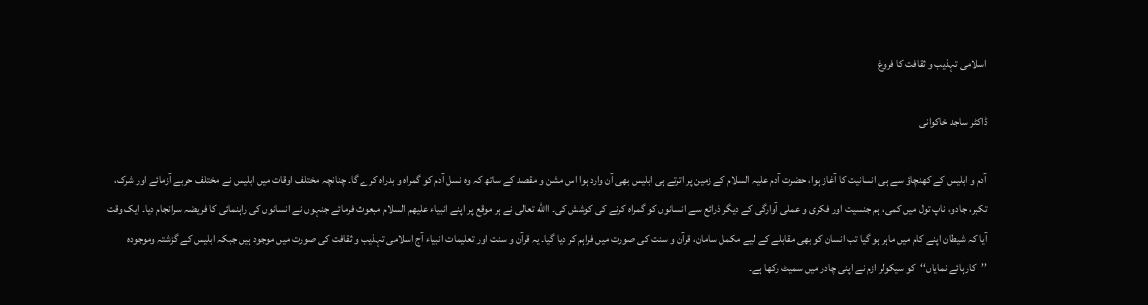اسلامی تہذیب و ثقافت کا فروغ

ڈاکٹر ساجد خاکوانی

آدم و ابلیس کے کھنچاؤ سے ہی انسانیت کا آغاز ہوا، حضرت آدم علیہ السلام کے زمین پر اترتے ہی ابلیس بھی آن وارد ہوا اس مشن و مقصد کے ساتھ کہ وہ نسل آدم کو گمراہ و بدراہ کرے گا۔ چنانچہ مختلف اوقات میں ابلیس نے مختلف حربے آزمائے اور شرک، تکبر، جادو، ناپ تول میں کمی، ہم جنسیت اور فکری و عملی آوارگی کے دیگر ذرائع سے انسانوں کو گمراہ کرنے کی کوشش کی۔ االله تعالی نے ہر موقع پر اپنے انبیاء علیھم السلام مبعوث فرمائے جنہوں نے انسانوں کی راہنمائی کا فریضہ سرانجام دیا۔ ایک وقت آیا کہ شیطان اپنے کام میں ماہر ہو گیا تب انسان کو بھی مقابلے کے لیے مکمل سامان، قرآن و سنت کی صورت میں فراہم کر دیا گیا۔ یہ قرآن و سنت اور تعلیمات انبیاء آج اسلامی تہذیب و ثقافت کی صورت میں موجود ہیں جبکہ ابلیس کے گزشتہ وموجودہ ’’کارہائے نمایاں‘‘کو سیکولر ازم نے اپنی چادر میں سمیٹ رکھا ہے۔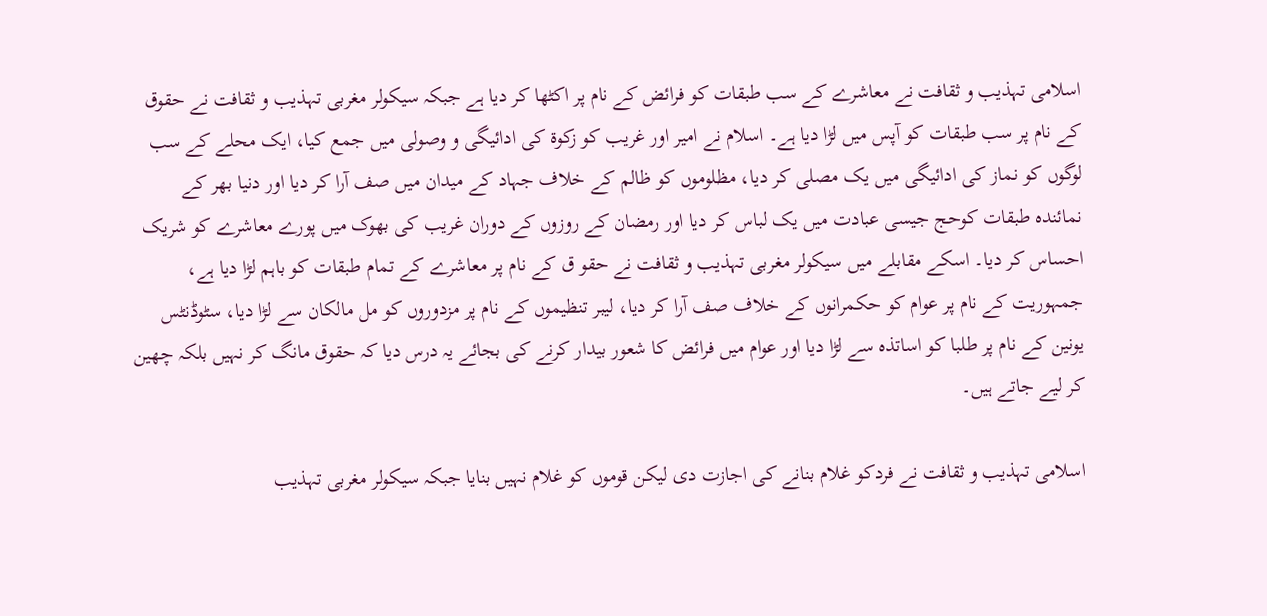اسلامی تہذیب و ثقافت نے معاشرے کے سب طبقات کو فرائض کے نام پر اکٹھا کر دیا ہے جبکہ سیکولر مغربی تہذیب و ثقافت نے حقوق کے نام پر سب طبقات کو آپس میں لڑا دیا ہے۔ اسلام نے امیر اور غریب کو زکوۃ کی ادائیگی و وصولی میں جمع کیا، ایک محلے کے سب لوگوں کو نماز کی ادائیگی میں یک مصلی کر دیا، مظلوموں کو ظالم کے خلاف جہاد کے میدان میں صف آرا کر دیا اور دنیا بھر کے نمائندہ طبقات کوحج جیسی عبادت میں یک لباس کر دیا اور رمضان کے روزوں کے دوران غریب کی بھوک میں پورے معاشرے کو شریک احساس کر دیا۔ اسکے مقابلے میں سیکولر مغربی تہذیب و ثقافت نے حقو ق کے نام پر معاشرے کے تمام طبقات کو باہم لڑا دیا ہے، جمہوریت کے نام پر عوام کو حکمرانوں کے خلاف صف آرا کر دیا، لیبر تنظیموں کے نام پر مزدوروں کو مل مالکان سے لڑا دیا، سٹوڈنٹس یونین کے نام پر طلبا کو اساتذہ سے لڑا دیا اور عوام میں فرائض کا شعور بیدار کرنے کی بجائے یہ درس دیا کہ حقوق مانگ کر نہیں بلکہ چھین کر لیے جاتے ہیں۔

اسلامی تہذیب و ثقافت نے فردکو غلام بنانے کی اجازت دی لیکن قوموں کو غلام نہیں بنایا جبکہ سیکولر مغربی تہذیب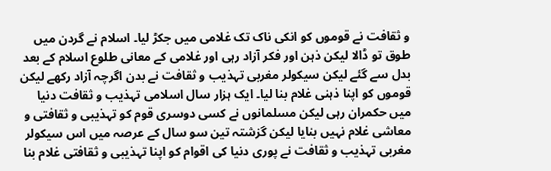و ثقافت نے قوموں کو انکی ناک تک غلامی میں جکڑ لیا۔ اسلام نے گردن میں طوق تو ڈالا لیکن ذہن اور فکر آزاد رہی اور غلامی کے معانی طلوع اسلام کے بعد بدل سے گئے لیکن سیکولر مغربی تہذیب و ثقافت نے بدن اگرچہ آزاد رکھے لیکن قوموں کو اپنا ذہنی غلام بنا لیا۔ ایک ہزار سال اسلامی تہذیب و ثقافت دنیا میں حکمران رہی لیکن مسلمانوں نے کسی دوسری قوم کو تہذیبی و ثقافتی و معاشی غلام نہیں بنایا لیکن گزشتہ تین سو سال کے عرصہ میں اس سیکولر مغربی تہذیب و ثقافت نے پوری دنیا کی اقوام کو اپنا تہذیبی و ثقافتی غلام بنا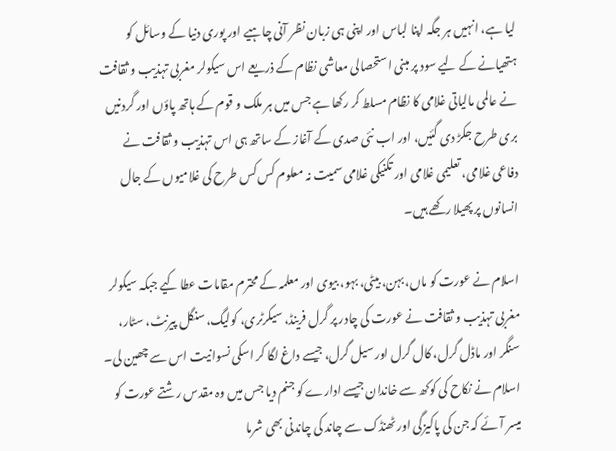لیا ہے، انہیں ہر جگہ اپنا لباس اور اپنی ہی زبان نظر آنی چاہیے اور پوری دنیا کے وسائل کو ہتھیانے کے لیے سود پر مبنی استحصالی معاشی نظام کے ذریعے اس سیکولر مغربی تہذیب و ثقافت نے عالمی مالیاتی غلامی کا نظام مسلط کر رکھا ہے جس میں ہر ملک و قوم کے ہاتھ پاؤں اور گردنیں بری طرح جکڑ دی گئیں، اور اب نئی صدی کے آغاز کے ساتھ ہی اس تہذیب و ثقافت نے دفاعی غلامی، تعلیمی غلامی اور تکنیکی غلامی سمیت نہ معلوم کس کس طرح کی غلامیوں کے جال انسانوں پر پھیلا رکھے ہیں۔

اسلام نے عورت کو ماں، بہن، بیٹی، بہو، بیوی اور معلمہ کے محترم مقامات عطا کیے جبکہ سیکولر مغربی تہذیب و ثقافت نے عورت کی چادر پر گرل فرینڈ، سیکرٹری، کولیگ، سنگل پیرنٹ، سٹار، سنگر اور ماڈل گرل، کال گرل اور سیل گرل، جیسے داغ لگا کر اسکی نسوانیت اس سے چھین لی۔ اسلام نے نکاح کی کوکھ سے خاندان جیسے ادارے کو جنم دیا جس میں وہ مقدس رشتے عورت کو میسر آئے کہ جن کی پاکیزگی اور ٹھنڈک سے چاند کی چاندنی بھی شرما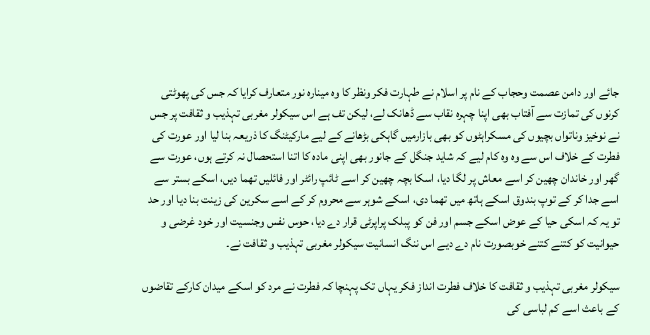جائے اور دامن عصمت وحجاب کے نام پر اسلام نے طہارت فکر ونظر کا وہ مینارہ نور متعارف کرایا کہ جس کی پھوٹتی کرنوں کی تمازت سے آفتاب بھی اپنا چہرہ نقاب سے ڈھانک لے، لیکن تف ہے اس سیکولر مغربی تہذیب و ثقافت پر جس نے نوخیز وناتواں بچیوں کی مسکراہٹوں کو بھی بازارمیں گاہکی بڑھانے کے لیے مارکیٹنگ کا ذریعہ بنا لیا اور عورت کی فطرت کے خلاف اس سے وہ وہ کام لیے کہ شاید جنگل کے جانور بھی اپنی مادہ کا اتنا استحصال نہ کرتے ہوں، عورت سے گھر اور خاندان چھین کر اسے معاش پر لگا دیا، اسکا بچہ چھین کر اسے ٹائپ رائٹر اور فائلیں تھما دیں، اسکے بستر سے اسے جدا کر کے توپ بندوق اسکے ہاتھ میں تھما دی، اسکے شوہر سے محروم کر کے اسے سکرین کی زینت بنا دیا اور حد تو یہ کہ اسکی حیا کے عوض اسکے جسم اور فن کو پبلک پراپرٹی قرار دے دیا، حوس نفس وجنسیت اور خود غرضی و حیوانیت کو کتنے کتنے خوبصورت نام دے دیے اس ننگ انسانیت سیکولر مغربی تہذیب و ثقافت نے۔

سیکولر مغربی تہذیب و ثقافت کا خلاف فطرت انداز فکر یہاں تک پہنچا کہ فطرت نے مرد کو اسکے میدان کارکے تقاضوں کے باعث اسے کم لباسی کی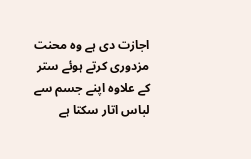اجازت دی ہے وہ محنت مزدوری کرتے ہوئے ستر کے علاوہ اپنے جسم سے لباس اتار سکتا ہے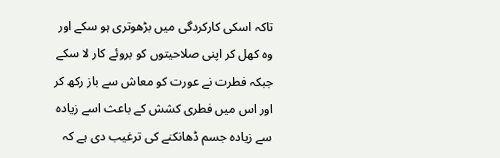تاکہ اسکی کارکردگی میں بڑھوتری ہو سکے اور وہ کھل کر اپنی صلاحیتوں کو بروئے کار لا سکے جبکہ فطرت نے عورت کو معاش سے باز رکھ کر اور اس میں فطری کشش کے باعث اسے زیادہ سے زیادہ جسم ڈھانکنے کی ترغیب دی ہے کہ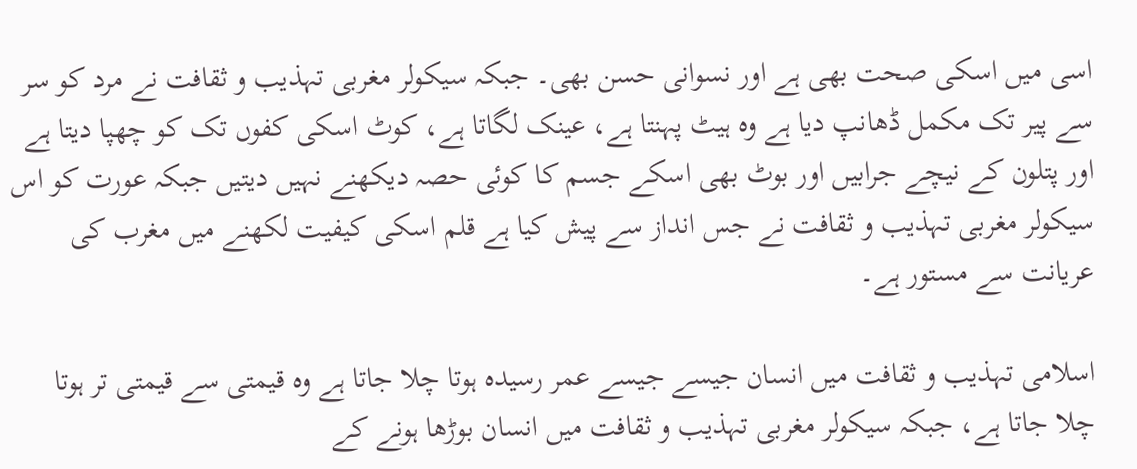اسی میں اسکی صحت بھی ہے اور نسوانی حسن بھی۔ جبکہ سیکولر مغربی تہذیب و ثقافت نے مرد کو سر سے پیر تک مکمل ڈھانپ دیا ہے وہ ہیٹ پہنتا ہے، عینک لگاتا ہے، کوٹ اسکی کفوں تک کو چھپا دیتا ہے اور پتلون کے نیچے جرابیں اور بوٹ بھی اسکے جسم کا کوئی حصہ دیکھنے نہیں دیتیں جبکہ عورت کو اس سیکولر مغربی تہذیب و ثقافت نے جس انداز سے پیش کیا ہے قلم اسکی کیفیت لکھنے میں مغرب کی عریانت سے مستور ہے۔

اسلامی تہذیب و ثقافت میں انسان جیسے جیسے عمر رسیدہ ہوتا چلا جاتا ہے وہ قیمتی سے قیمتی تر ہوتا چلا جاتا ہے، جبکہ سیکولر مغربی تہذیب و ثقافت میں انسان بوڑھا ہونے کے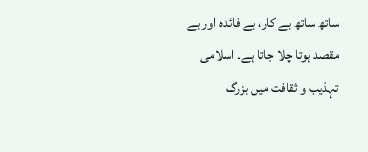ساتھ ساتھ بے کار، بے فائدہ اور بے مقصد ہوتا چلا جاتا ہے۔ اسلامی تہذیب و ثقافت میں بزرگ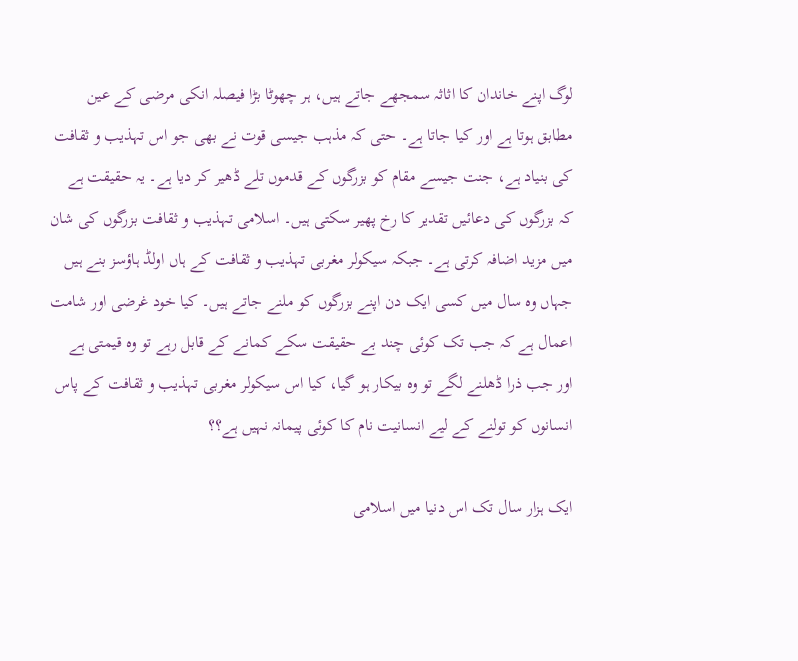لوگ اپنے خاندان کا اثاثہ سمجھے جاتے ہیں، ہر چھوٹا بڑا فیصلہ انکی مرضی کے عین مطابق ہوتا ہے اور کیا جاتا ہے۔ حتی کہ مذہب جیسی قوت نے بھی جو اس تہذیب و ثقافت کی بنیاد ہے، جنت جیسے مقام کو بزرگوں کے قدموں تلے ڈھیر کر دیا ہے۔ یہ حقیقت ہے کہ بزرگوں کی دعائیں تقدیر کا رخ پھیر سکتی ہیں۔ اسلامی تہذیب و ثقافت بزرگوں کی شان میں مزید اضافہ کرتی ہے۔ جبکہ سیکولر مغربی تہذیب و ثقافت کے ہاں اولڈ ہاؤسز بنے ہیں جہاں وہ سال میں کسی ایک دن اپنے بزرگوں کو ملنے جاتے ہیں۔ کیا خود غرضی اور شامت اعمال ہے کہ جب تک کوئی چند بے حقیقت سکے کمانے کے قابل رہے تو وہ قیمتی ہے اور جب ذرا ڈھلنے لگے تو وہ بیکار ہو گیا، کیا اس سیکولر مغربی تہذیب و ثقافت کے پاس انسانوں کو تولنے کے لیے انسانیت نام کا کوئی پیمانہ نہیں ہے؟؟

ایک ہزار سال تک اس دنیا میں اسلامی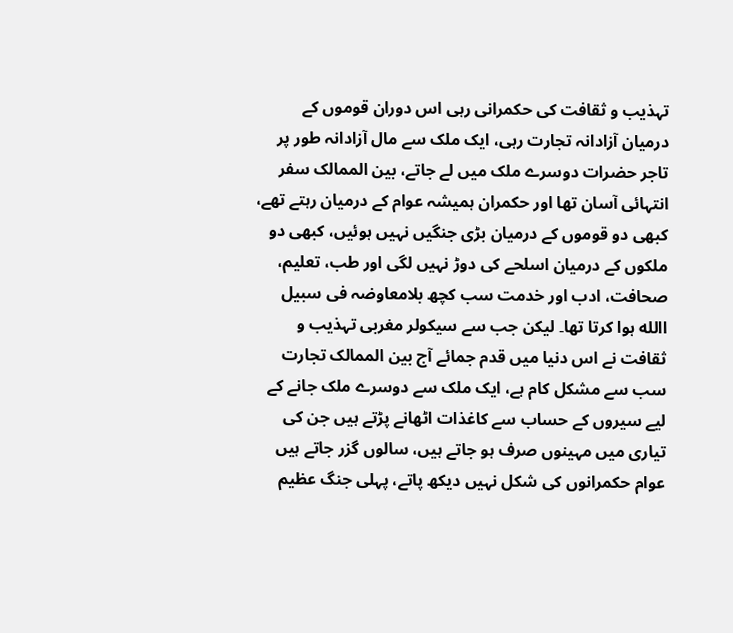تہذیب و ثقافت کی حکمرانی رہی اس دوران قوموں کے درمیان آزادانہ تجارت رہی، ایک ملک سے مال آزادانہ طور پر تاجر حضرات دوسرے ملک میں لے جاتے، بین الممالک سفر انتہائی آسان تھا اور حکمران ہمیشہ عوام کے درمیان رہتے تھے، کبھی دو قوموں کے درمیان بڑی جنگیں نہیں ہوئیں، کبھی دو ملکوں کے درمیان اسلحے کی دوڑ نہیں لگی اور طب، تعلیم، صحافت، ادب اور خدمت سب کچھ بلامعاوضہ فی سبیل االله ہوا کرتا تھا۔ لیکن جب سے سیکولر مغربی تہذیب و ثقافت نے اس دنیا میں قدم جمائے آج بین الممالک تجارت سب سے مشکل کام ہے، ایک ملک سے دوسرے ملک جانے کے لیے سیروں کے حساب سے کاغذات اٹھانے پڑتے ہیں جن کی تیاری میں مہینوں صرف ہو جاتے ہیں، سالوں گزر جاتے ہیں عوام حکمرانوں کی شکل نہیں دیکھ پاتے، پہلی جنگ عظیم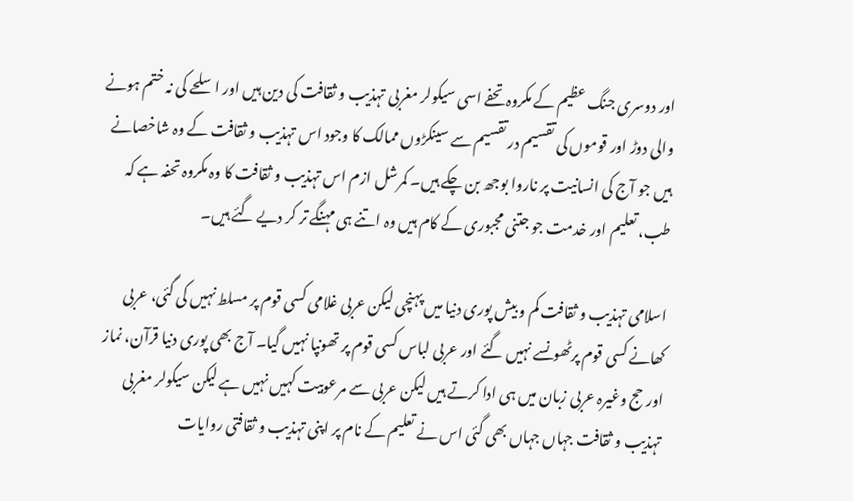اور دوسری جنگ عظیم کے مکروہ تحفے اسی سیکولر مغربی تہذیب و ثقافت کی دین ہیں اور اسلحے کی نہ ختم ہونے والی دوڑ اور قوموں کی تقسیم در تقسیم سے سینکڑوں ممالک کا وجود اس تہذیب و ثقافت کے وہ شاخصانے ہیں جو آج کی انسانیت پر ناروا بوجھ بن چکے ہیں۔ کمرشل ازم اس تہذیب و ثقافت کا وہ مکروہ تحفہ ہے کہ طب، تعلیم اور خدمت جو جتنی مجبوری کے کام ہیں وہ اتنے ہی مہنگے تر کر دیے گئے ہیں۔

اسلامی تہذیب و ثقافت کم و بیش پوری دنیا میں پہنچی لیکن عربی غلامی کسی قوم پر مسلط نہیں کی گئی، عربی کھانے کسی قوم پرٹھونسے نہیں گئے اور عربی لباس کسی قوم پر تھونپا نہیں گیا۔ آج بھی پوری دنیا قرآن، نماز اور حج وغیرہ عربی زبان میں ہی ادا کرتے ہیں لیکن عربی سے مرعوبیت کہیں نہیں ہے لیکن سیکولر مغربی تہذیب و ثقافت جہاں جہاں بھی گئی اس نے تعلیم کے نام پر اپنی تہذیب و ثقافتی روایات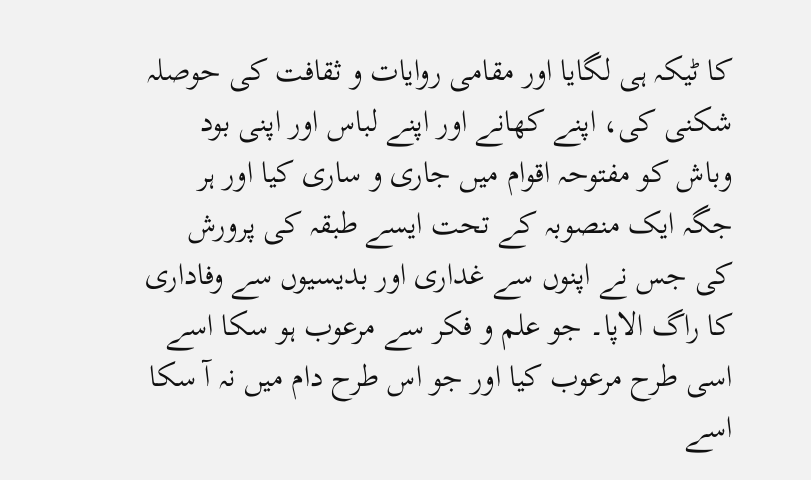کا ٹیکہ ہی لگایا اور مقامی روایات و ثقافت کی حوصلہ شکنی کی، اپنے کھانے اور اپنے لباس اور اپنی بود وباش کو مفتوحہ اقوام میں جاری و ساری کیا اور ہر جگہ ایک منصوبہ کے تحت ایسے طبقہ کی پرورش کی جس نے اپنوں سے غداری اور بدیسیوں سے وفاداری کا راگ الاپا۔ جو علم و فکر سے مرعوب ہو سکا اسے اسی طرح مرعوب کیا اور جو اس طرح دام میں نہ آ سکا اسے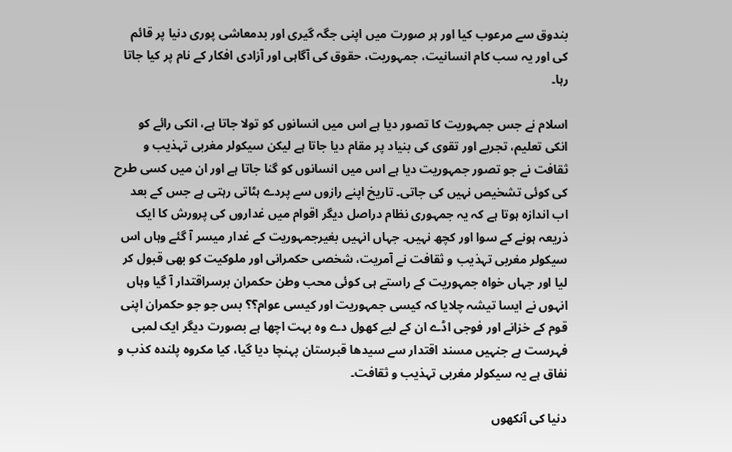بندوق سے مرعوب کیا اور ہر صورت میں اپنی جگہ گیری اور بدمعاشی پوری دنیا پر قائم کی اور یہ سب کام انسانیت، جمہوریت، حقوق کی آگاہی اور آزادی افکار کے نام پر کیا جاتا رہا۔

اسلام نے جس جمہوریت کا تصور دیا ہے اس میں انسانوں کو تولا جاتا ہے، انکی رائے کو انکی تعلیم، تجربے اور تقوی کی بنیاد پر مقام دیا جاتا ہے لیکن سیکولر مغربی تہذیب و ثقافت نے جو تصور جمہوریت دیا ہے اس میں انسانوں کو گنا جاتا ہے اور ان میں کسی طرح کی کوئی تشخیص نہیں کی جاتی۔ تاریخ اپنے رازوں سے پردے ہٹاتی رہتی ہے جس کے بعد اب اندازہ ہوتا ہے کہ یہ جمہوری نظام دراصل دیگر اقوام میں غداروں کی پرورش کا ایک ذریعہ ہونے کے سوا اور کچھ نہیں۔ جہاں انہیں بغیرجمہوریت کے غدار میسر آ گئے وہاں اس سیکولر مغربی تہذیب و ثقافت نے آمریت، شخصی حکمرانی اور ملوکیت کو بھی قبول کر لیا اور جہاں خواہ جمہوریت کے راستے ہی کوئی محب وطن حکمران برسراقتدار آ گیا وہاں انہوں نے ایسا تیشہ چلایا کہ کیسی جمہوریت اور کیسی عوام؟؟ بس جو جو حکمران اپنی قوم کے خزانے اور فوجی اڈے ان کے لیے کھول دے وہ بہت اچھا ہے بصورت دیگر ایک لمبی فہرست ہے جنہیں مسند اقتدار سے سیدھا قبرستان پہنچا دیا گیا، کیا مکروہ پلندہ کذب و نفاق ہے یہ سیکولر مغربی تہذیب و ثقافت۔

دنیا کی آنکھوں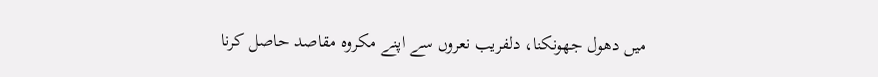میں دھول جھونکنا، دلفریب نعروں سے اپنے مکروہ مقاصد حاصل کرنا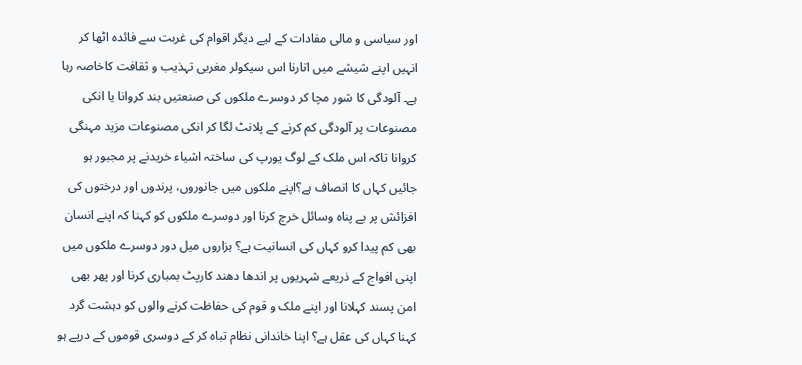اور سیاسی و مالی مفادات کے لیے دیگر اقوام کی غربت سے فائدہ اٹھا کر انہیں اپنے شیشے میں اتارنا اس سیکولر مغربی تہذیب و ثقافت کاخاصہ رہا ہے۔ آلودگی کا شور مچا کر دوسرے ملکوں کی صنعتیں بند کروانا یا انکی مصنوعات پر آلودگی کم کرنے کے پلانٹ لگا کر انکی مصنوعات مزید مہنگی کروانا تاکہ اس ملک کے لوگ یورپ کی ساختہ اشیاء خریدنے پر مجبور ہو جائیں کہاں کا انصاف ہے؟اپنے ملکوں میں جانوروں، پرندوں اور درختوں کی افزائش پر بے پناہ وسائل خرچ کرنا اور دوسرے ملکوں کو کہنا کہ اپنے انسان بھی کم پیدا کرو کہاں کی انسانیت ہے؟ ہزاروں میل دور دوسرے ملکوں میں اپنی افواج کے ذریعے شہریوں پر اندھا دھند کارپٹ بمباری کرنا اور پھر بھی امن پسند کہلانا اور اپنے ملک و قوم کی حفاظت کرنے والوں کو دہشت گرد کہنا کہاں کی عقل ہے؟ اپنا خاندانی نظام تباہ کر کے دوسری قوموں کے درپے ہو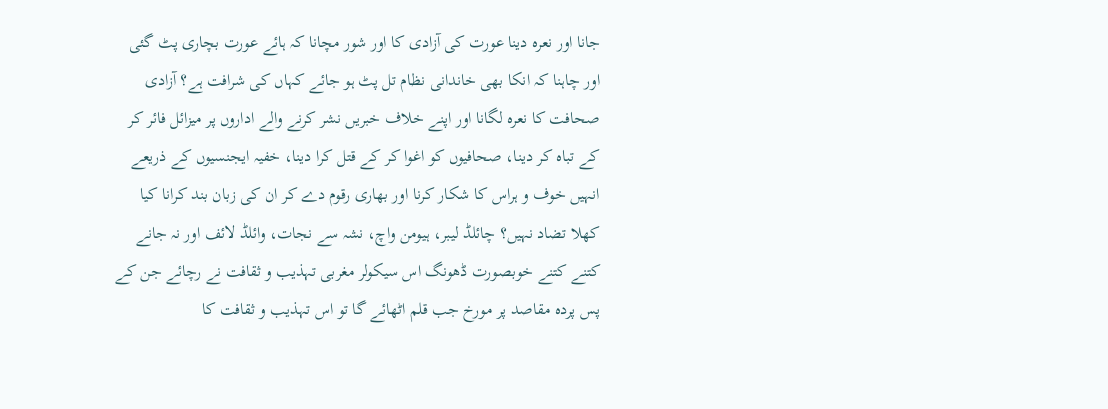جانا اور نعرہ دینا عورت کی آزادی کا اور شور مچانا کہ ہائے عورت بچاری پٹ گئی اور چاہنا کہ انکا بھی خاندانی نظام تل پٹ ہو جائے کہاں کی شرافت ہے؟ آزادی صحافت کا نعرہ لگانا اور اپنے خلاف خبریں نشر کرنے والے اداروں پر میزائل فائر کر کے تباہ کر دینا، صحافیوں کو اغوا کر کے قتل کرا دینا، خفیہ ایجنسیوں کے ذریعے انہیں خوف و ہراس کا شکار کرنا اور بھاری رقوم دے کر ان کی زبان بند کرانا کیا کھلا تضاد نہیں؟ چائلڈ لیبر، ہیومن واچ، نشہ سے نجات، وائلڈ لائف اور نہ جانے کتنے کتنے خوبصورت ڈھونگ اس سیکولر مغربی تہذیب و ثقافت نے رچائے جن کے پس پردہ مقاصد پر مورخ جب قلم اٹھائے گا تو اس تہذیب و ثقافت کا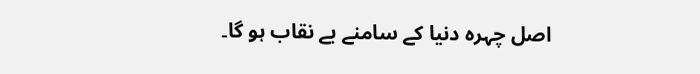اصل چہرہ دنیا کے سامنے بے نقاب ہو گا۔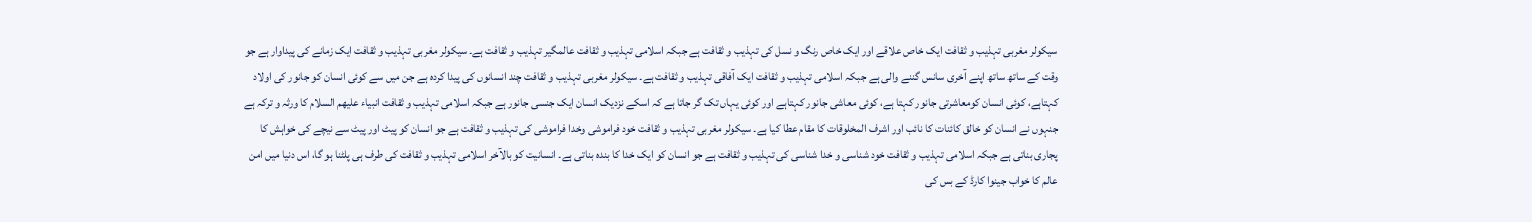سیکولر مغربی تہذیب و ثقافت ایک خاص علاقے اور ایک خاص رنگ و نسل کی تہذیب و ثقافت ہے جبکہ اسلامی تہذیب و ثقافت عالمگیر تہذیب و ثقافت ہے۔ سیکولر مغربی تہذیب و ثقافت ایک زمانے کی پیداوار ہے جو وقت کے ساتھ ساتھ اپنے آخری سانس گننے والی ہے جبکہ اسلامی تہذیب و ثقافت ایک آفاقی تہذیب و ثقافت ہے۔ سیکولر مغربی تہذیب و ثقافت چند انسانوں کی پیدا کردہ ہے جن میں سے کوئی انسان کو جانور کی اولاد کہتاہے، کوئی انسان کومعاشرتی جانور کہتا ہے، کوئی معاشی جانور کہتاہے اور کوئی یہاں تک گر جاتا ہے کہ اسکے نزدیک انسان ایک جنسی جانور ہے جبکہ اسلامی تہذیب و ثقافت انبیاء علیھم السلام کا ورثہ و ترکہ ہے جنہوں نے انسان کو خالق کائنات کا نائب اور اشرف المخلوقات کا مقام عطا کیا ہے۔ سیکولر مغربی تہذیب و ثقافت خود فراموشی وخدا فراموشی کی تہذیب و ثقافت ہے جو انسان کو پیٹ اور پیٹ سے نیچے کی خواہش کا پجاری بناتی ہے جبکہ اسلامی تہذیب و ثقافت خود شناسی و خدا شناسی کی تہذیب و ثقافت ہے جو انسان کو ایک خدا کا بندہ بناتی ہے۔ انسانیت کو بالآخر اسلامی تہذیب و ثقافت کی طرف ہی پلٹنا ہو گا، اس دنیا میں امن عالم کا خواب جینوا کارڈ کے بس کی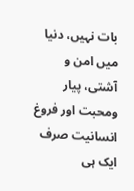بات نہیں، دنیا میں امن و آشتی، پیار ومحبت اور فروغ انسانیت صرف ایک ہی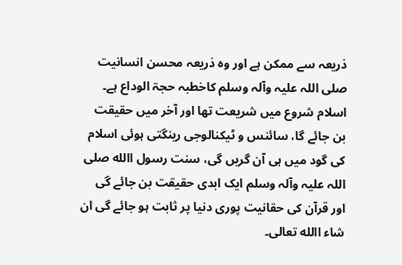ذریعہ سے ممکن ہے اور وہ ذریعہ محسن انسانیت صلی اللہ علیہ وآلہ وسلم کاخطبہ حجۃ الوداع ہے۔ اسلام شروع میں شریعت تھا اور آخر میں حقیقت بن جائے گا، سائنس و ٹیکنالوجی رینگتی ہوئی اسلام کی گود میں ہی آن گریں گی، سنت رسول االله صلی اللہ علیہ وآلہ وسلم ایک ابدی حقیقت بن جائے گی اور قرآن کی حقانیت پوری دنیا پر ثابت ہو جائے گی ان شاء االله تعالی۔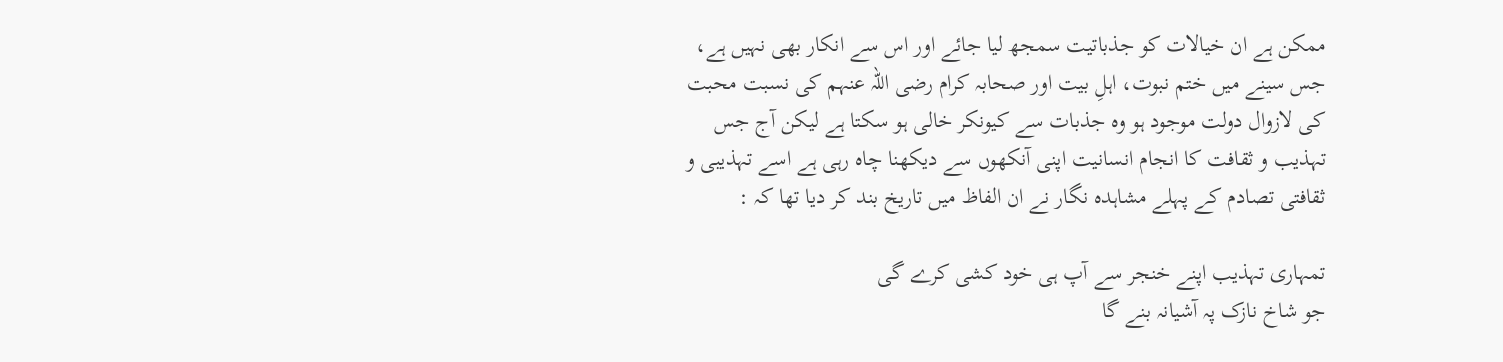ممکن ہے ان خیالات کو جذباتیت سمجھ لیا جائے اور اس سے انکار بھی نہیں ہے، جس سینے میں ختم نبوت، اہلِ بیت اور صحابہ کرام رضی اللہ عنہم کی نسبت محبت کی لازوال دولت موجود ہو وہ جذبات سے کیونکر خالی ہو سکتا ہے لیکن آج جس تہذیب و ثقافت کا انجام انسانیت اپنی آنکھوں سے دیکھنا چاہ رہی ہے اسے تہذیبی و ثقافتی تصادم کے پہلے مشاہدہ نگار نے ان الفاظ میں تاریخ بند کر دیا تھا کہ :

تمہاری تہذیب اپنے خنجر سے آپ ہی خود کشی کرے گی
جو شاخ نازک پہ آشیانہ بنے گا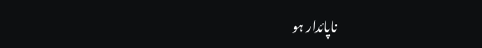ناپائدار ہو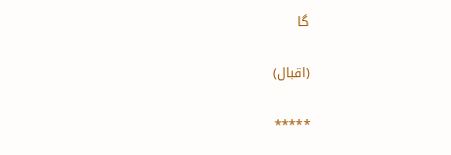گا

(اقبال)

٭٭٭٭٭